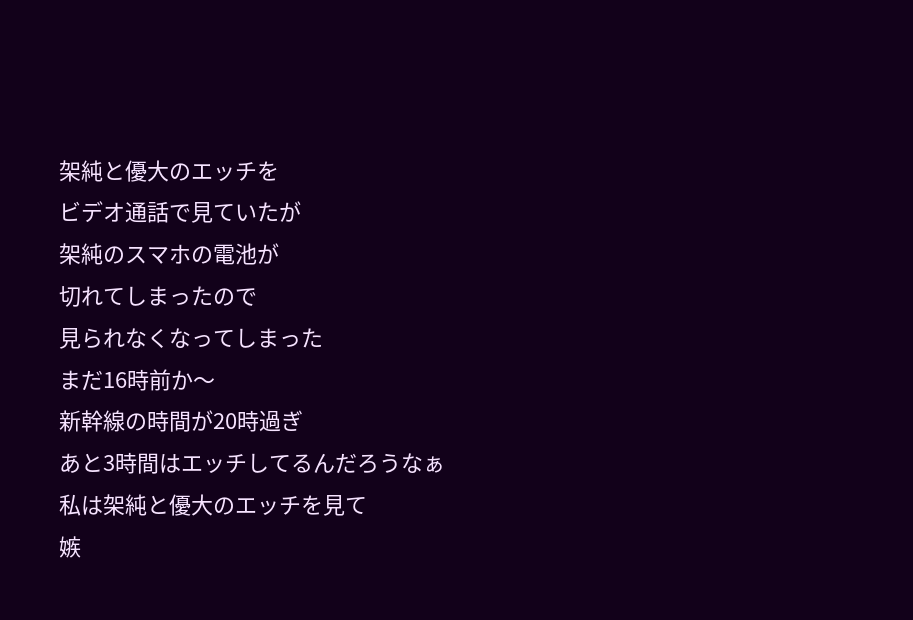架純と優大のエッチを
ビデオ通話で見ていたが
架純のスマホの電池が
切れてしまったので
見られなくなってしまった
まだ16時前か〜
新幹線の時間が20時過ぎ
あと3時間はエッチしてるんだろうなぁ
私は架純と優大のエッチを見て
嫉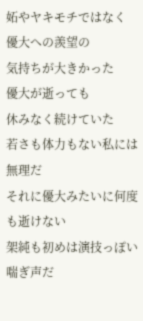妬やヤキモチではなく
優大への羨望の
気持ちが大きかった
優大が逝っても
休みなく続けていた
若さも体力もない私には無理だ
それに優大みたいに何度も逝けない
架純も初めは演技っぽい喘ぎ声だ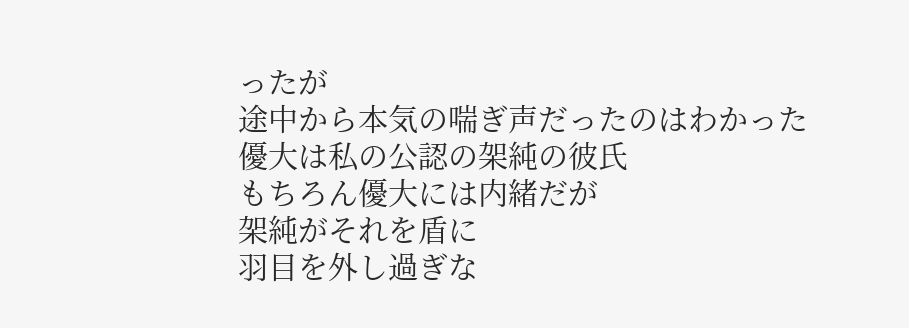ったが
途中から本気の喘ぎ声だったのはわかった
優大は私の公認の架純の彼氏
もちろん優大には内緒だが
架純がそれを盾に
羽目を外し過ぎな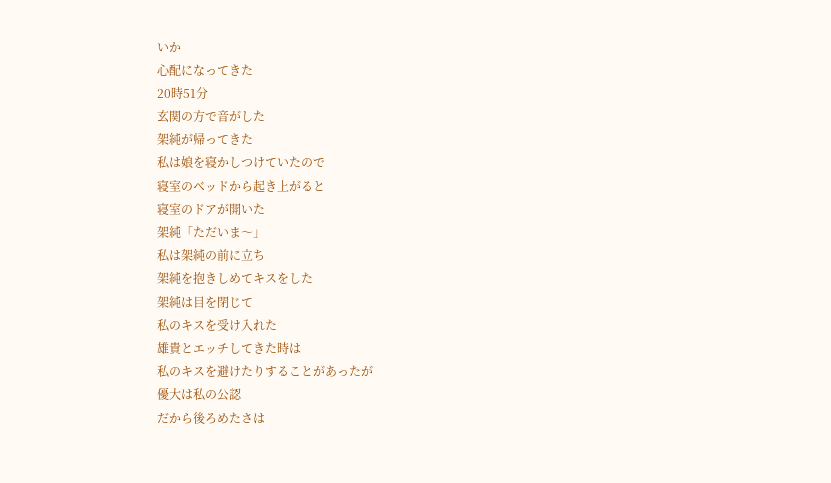いか
心配になってきた
20時51分
玄関の方で音がした
架純が帰ってきた
私は娘を寝かしつけていたので
寝室のベッドから起き上がると
寝室のドアが開いた
架純「ただいま〜」
私は架純の前に立ち
架純を抱きしめてキスをした
架純は目を閉じて
私のキスを受け入れた
雄貴とエッチしてきた時は
私のキスを避けたりすることがあったが
優大は私の公認
だから後ろめたさは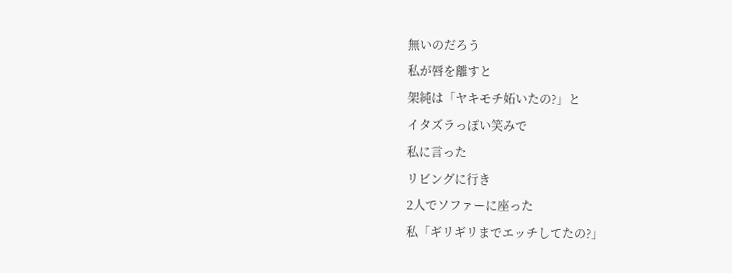無いのだろう
私が唇を離すと
架純は「ヤキモチ妬いたの?」と
イタズラっぽい笑みで
私に言った
リビングに行き
2人でソファーに座った
私「ギリギリまでエッチしてたの?」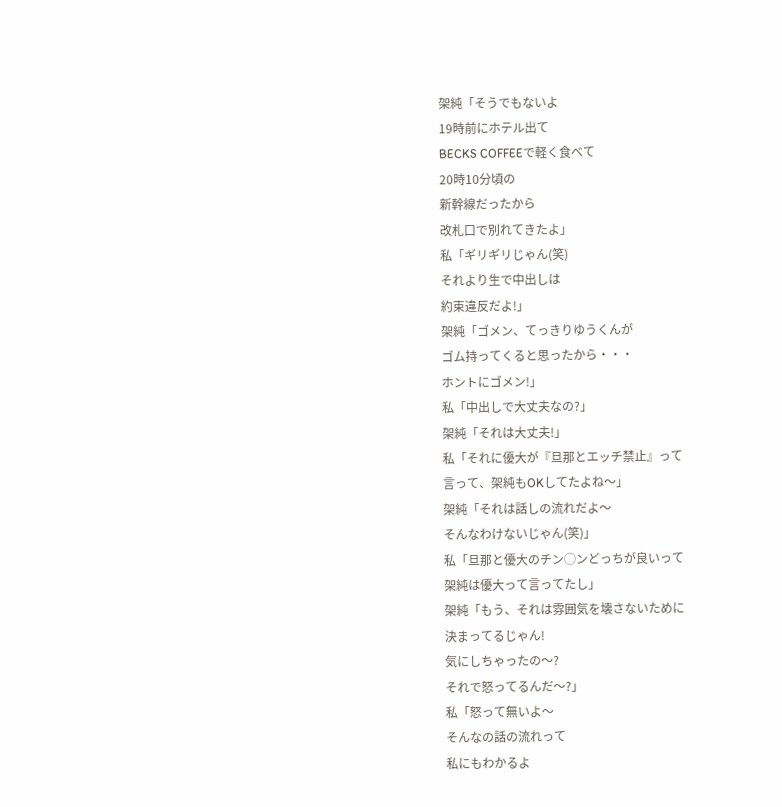架純「そうでもないよ
19時前にホテル出て
BECKS COFFEEで軽く食べて
20時10分頃の
新幹線だったから
改札口で別れてきたよ」
私「ギリギリじゃん(笑)
それより生で中出しは
約束違反だよ!」
架純「ゴメン、てっきりゆうくんが
ゴム持ってくると思ったから・・・
ホントにゴメン!」
私「中出しで大丈夫なの?」
架純「それは大丈夫!」
私「それに優大が『旦那とエッチ禁止』って
言って、架純もOKしてたよね〜」
架純「それは話しの流れだよ〜
そんなわけないじゃん(笑)」
私「旦那と優大のチン◯ンどっちが良いって
架純は優大って言ってたし」
架純「もう、それは雰囲気を壊さないために
決まってるじゃん!
気にしちゃったの〜?
それで怒ってるんだ〜?」
私「怒って無いよ〜
そんなの話の流れって
私にもわかるよ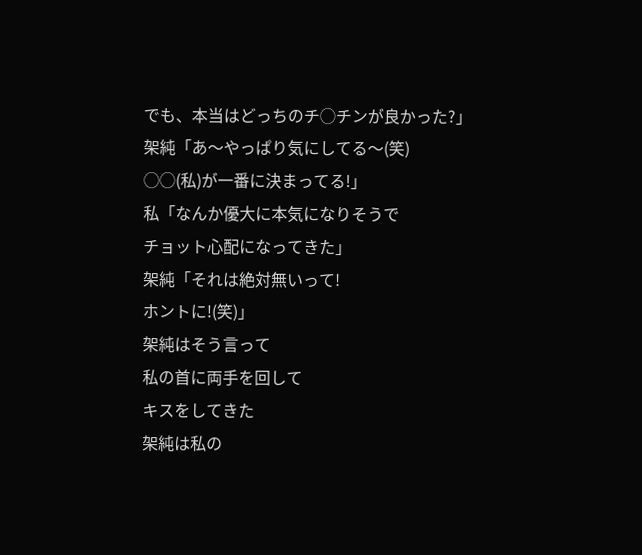でも、本当はどっちのチ◯チンが良かった?」
架純「あ〜やっぱり気にしてる〜(笑)
◯◯(私)が一番に決まってる!」
私「なんか優大に本気になりそうで
チョット心配になってきた」
架純「それは絶対無いって!
ホントに!(笑)」
架純はそう言って
私の首に両手を回して
キスをしてきた
架純は私の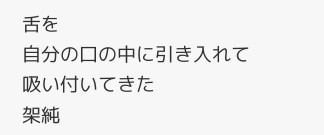舌を
自分の口の中に引き入れて
吸い付いてきた
架純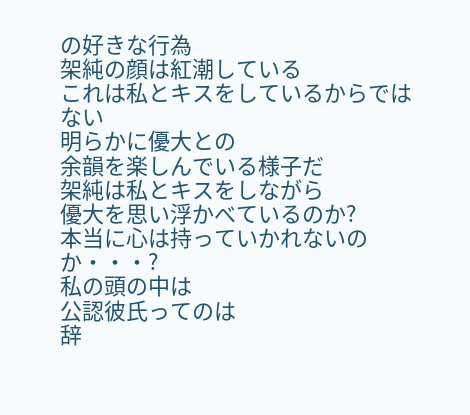の好きな行為
架純の顔は紅潮している
これは私とキスをしているからではない
明らかに優大との
余韻を楽しんでいる様子だ
架純は私とキスをしながら
優大を思い浮かべているのか?
本当に心は持っていかれないのか・・・?
私の頭の中は
公認彼氏ってのは
辞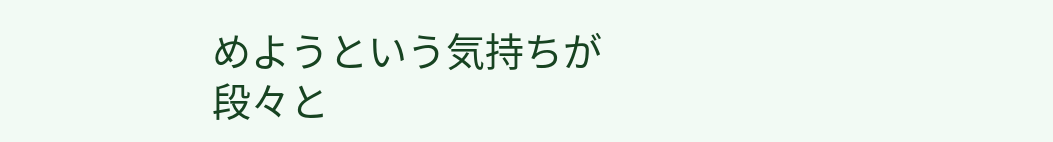めようという気持ちが
段々と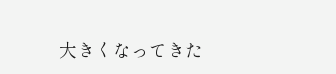大きくなってきた